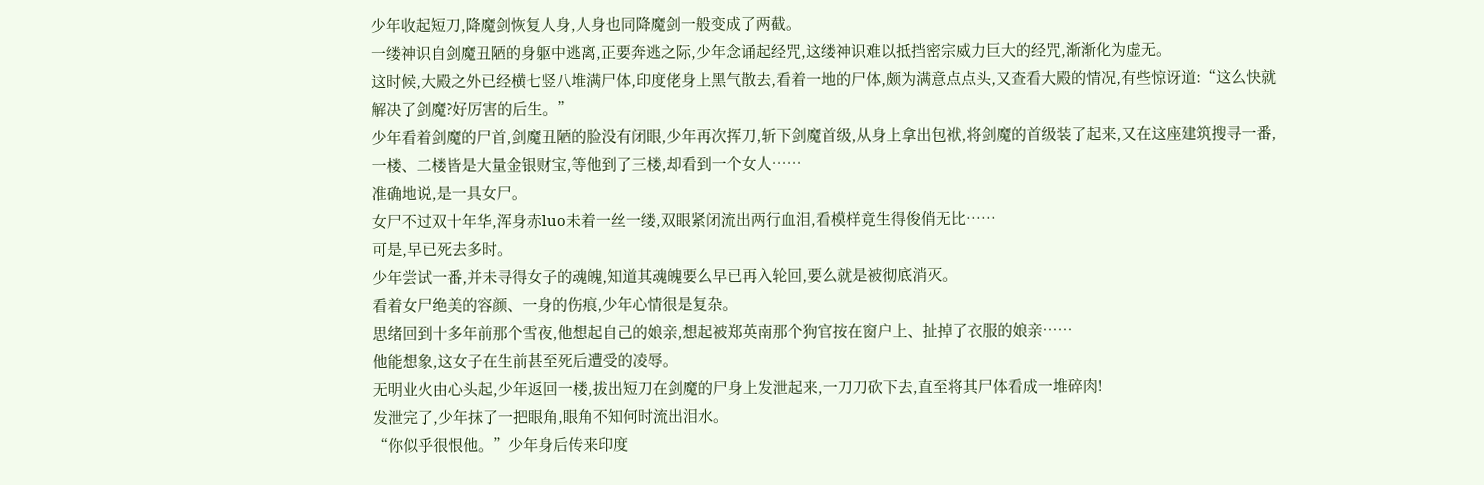少年收起短刀,降魔剑恢复人身,人身也同降魔剑一般变成了两截。
一缕神识自剑魔丑陋的身躯中逃离,正要奔逃之际,少年念诵起经咒,这缕神识难以抵挡密宗威力巨大的经咒,渐渐化为虚无。
这时候,大殿之外已经横七竖八堆满尸体,印度佬身上黑气散去,看着一地的尸体,颇为满意点点头,又查看大殿的情况,有些惊讶道:“这么快就解决了剑魔?好厉害的后生。”
少年看着剑魔的尸首,剑魔丑陋的脸没有闭眼,少年再次挥刀,斩下剑魔首级,从身上拿出包袱,将剑魔的首级装了起来,又在这座建筑搜寻一番,一楼、二楼皆是大量金银财宝,等他到了三楼,却看到一个女人……
准确地说,是一具女尸。
女尸不过双十年华,浑身赤luo未着一丝一缕,双眼紧闭流出两行血泪,看模样竟生得俊俏无比……
可是,早已死去多时。
少年尝试一番,并未寻得女子的魂魄,知道其魂魄要么早已再入轮回,要么就是被彻底消灭。
看着女尸绝美的容颜、一身的伤痕,少年心情很是复杂。
思绪回到十多年前那个雪夜,他想起自己的娘亲,想起被郑英南那个狗官按在窗户上、扯掉了衣服的娘亲……
他能想象,这女子在生前甚至死后遭受的凌辱。
无明业火由心头起,少年返回一楼,拔出短刀在剑魔的尸身上发泄起来,一刀刀砍下去,直至将其尸体看成一堆碎肉!
发泄完了,少年抹了一把眼角,眼角不知何时流出泪水。
“你似乎很恨他。”少年身后传来印度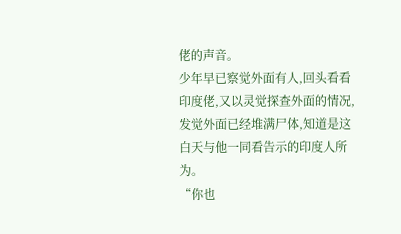佬的声音。
少年早已察觉外面有人,回头看看印度佬,又以灵觉探查外面的情况,发觉外面已经堆满尸体,知道是这白天与他一同看告示的印度人所为。
“你也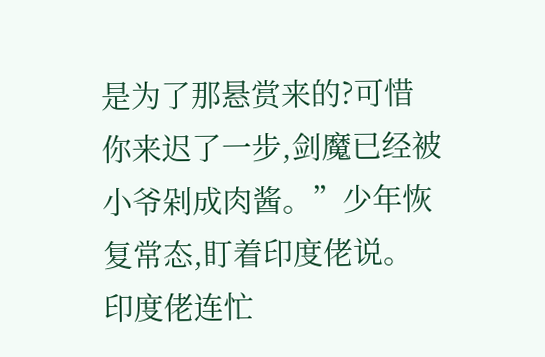是为了那悬赏来的?可惜你来迟了一步,剑魔已经被小爷剁成肉酱。”少年恢复常态,盯着印度佬说。
印度佬连忙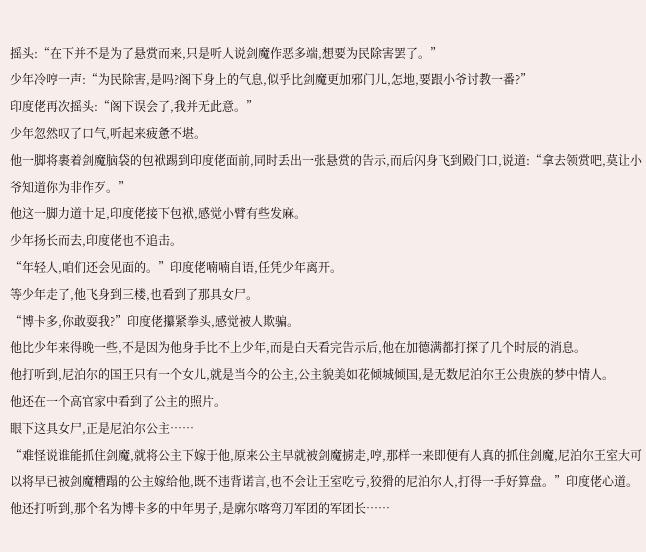摇头:“在下并不是为了悬赏而来,只是听人说剑魔作恶多端,想要为民除害罢了。”
少年冷哼一声:“为民除害,是吗?阁下身上的气息,似乎比剑魔更加邪门儿,怎地,要跟小爷讨教一番?”
印度佬再次摇头:“阁下误会了,我并无此意。”
少年忽然叹了口气,听起来疲惫不堪。
他一脚将裹着剑魔脑袋的包袱踢到印度佬面前,同时丢出一张悬赏的告示,而后闪身飞到殿门口,说道:“拿去领赏吧,莫让小爷知道你为非作歹。”
他这一脚力道十足,印度佬接下包袱,感觉小臂有些发麻。
少年扬长而去,印度佬也不追击。
“年轻人,咱们还会见面的。”印度佬喃喃自语,任凭少年离开。
等少年走了,他飞身到三楼,也看到了那具女尸。
“博卡多,你敢耍我?”印度佬攥紧拳头,感觉被人欺骗。
他比少年来得晚一些,不是因为他身手比不上少年,而是白天看完告示后,他在加德满都打探了几个时辰的消息。
他打听到,尼泊尔的国王只有一个女儿,就是当今的公主,公主貌美如花倾城倾国,是无数尼泊尔王公贵族的梦中情人。
他还在一个高官家中看到了公主的照片。
眼下这具女尸,正是尼泊尔公主……
“难怪说谁能抓住剑魔,就将公主下嫁于他,原来公主早就被剑魔掳走,哼,那样一来即便有人真的抓住剑魔,尼泊尔王室大可以将早已被剑魔糟蹋的公主嫁给他,既不违背诺言,也不会让王室吃亏,狡猾的尼泊尔人,打得一手好算盘。”印度佬心道。
他还打听到,那个名为博卡多的中年男子,是廓尔喀弯刀军团的军团长……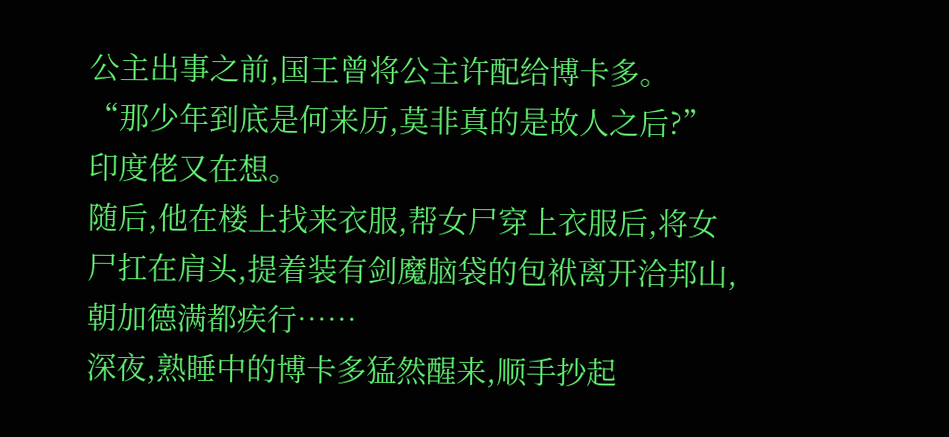公主出事之前,国王曾将公主许配给博卡多。
“那少年到底是何来历,莫非真的是故人之后?”印度佬又在想。
随后,他在楼上找来衣服,帮女尸穿上衣服后,将女尸扛在肩头,提着装有剑魔脑袋的包袱离开洽邦山,朝加德满都疾行……
深夜,熟睡中的博卡多猛然醒来,顺手抄起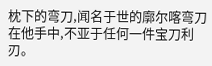枕下的弯刀,闻名于世的廓尔喀弯刀在他手中,不亚于任何一件宝刀利刃。